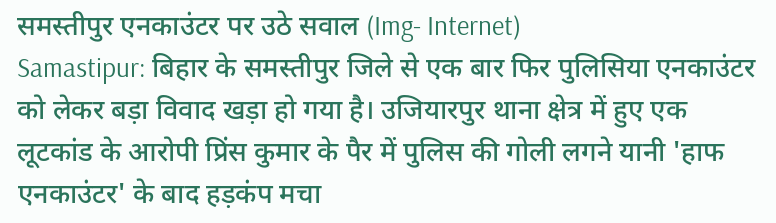समस्तीपुर एनकाउंटर पर उठे सवाल (Img- Internet)
Samastipur: बिहार के समस्तीपुर जिले से एक बार फिर पुलिसिया एनकाउंटर को लेकर बड़ा विवाद खड़ा हो गया है। उजियारपुर थाना क्षेत्र में हुए एक लूटकांड के आरोपी प्रिंस कुमार के पैर में पुलिस की गोली लगने यानी 'हाफ एनकाउंटर' के बाद हड़कंप मचा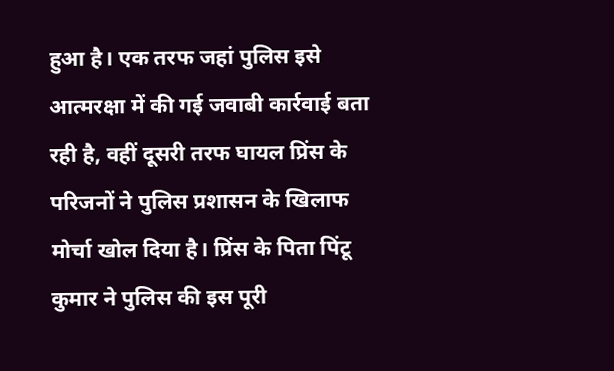हुआ है। एक तरफ जहां पुलिस इसे आत्मरक्षा में की गई जवाबी कार्रवाई बता रही है, वहीं दूसरी तरफ घायल प्रिंस के परिजनों ने पुलिस प्रशासन के खिलाफ मोर्चा खोल दिया है। प्रिंस के पिता पिंटू कुमार ने पुलिस की इस पूरी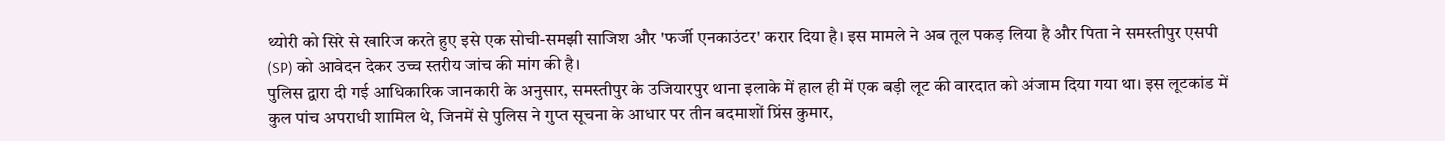थ्योरी को सिरे से खारिज करते हुए इसे एक सोची-समझी साजिश और 'फर्जी एनकाउंटर' करार दिया है। इस मामले ने अब तूल पकड़ लिया है और पिता ने समस्तीपुर एसपी (SP) को आवेदन देकर उच्च स्तरीय जांच की मांग की है।
पुलिस द्वारा दी गई आधिकारिक जानकारी के अनुसार, समस्तीपुर के उजियारपुर थाना इलाके में हाल ही में एक बड़ी लूट की वारदात को अंजाम दिया गया था। इस लूटकांड में कुल पांच अपराधी शामिल थे, जिनमें से पुलिस ने गुप्त सूचना के आधार पर तीन बदमाशों प्रिंस कुमार,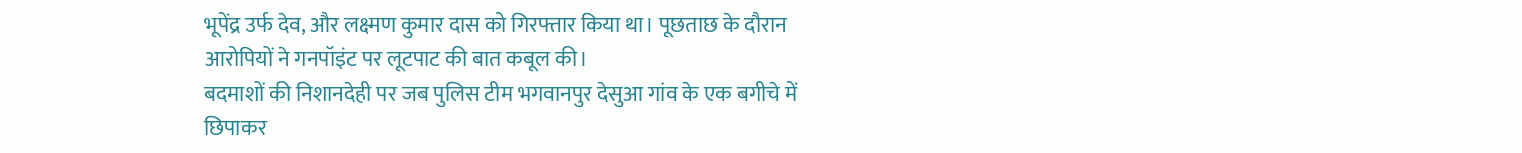भूपेंद्र उर्फ देव, और लक्ष्मण कुमार दास को गिरफ्तार किया था। पूछताछ के दौरान आरोपियों ने गनपॉइंट पर लूटपाट की बात कबूल की।
बदमाशों की निशानदेही पर जब पुलिस टीम भगवानपुर देसुआ गांव के एक बगीचे में छिपाकर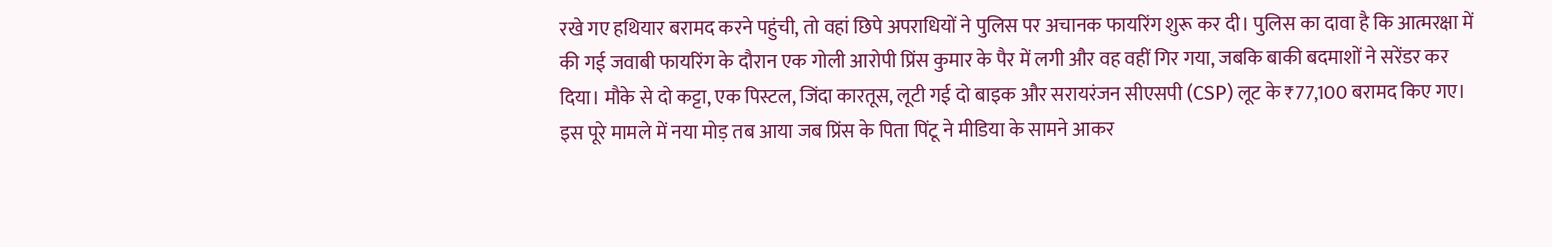रखे गए हथियार बरामद करने पहुंची, तो वहां छिपे अपराधियों ने पुलिस पर अचानक फायरिंग शुरू कर दी। पुलिस का दावा है कि आत्मरक्षा में की गई जवाबी फायरिंग के दौरान एक गोली आरोपी प्रिंस कुमार के पैर में लगी और वह वहीं गिर गया, जबकि बाकी बदमाशों ने सरेंडर कर दिया। मौके से दो कट्टा, एक पिस्टल, जिंदा कारतूस, लूटी गई दो बाइक और सरायरंजन सीएसपी (CSP) लूट के ₹77,100 बरामद किए गए।
इस पूरे मामले में नया मोड़ तब आया जब प्रिंस के पिता पिंटू ने मीडिया के सामने आकर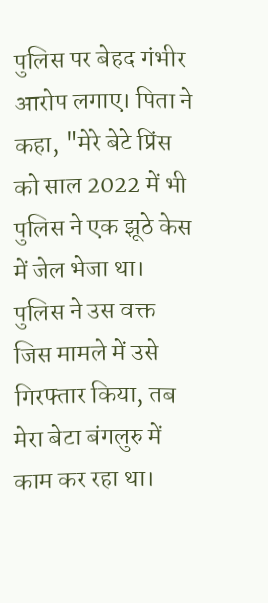पुलिस पर बेहद गंभीर आरोप लगाए। पिता ने कहा, "मेरे बेटे प्रिंस को साल 2022 में भी पुलिस ने एक झूठे केस में जेल भेजा था। पुलिस ने उस वक्त जिस मामले में उसे गिरफ्तार किया, तब मेरा बेटा बंगलुरु में काम कर रहा था।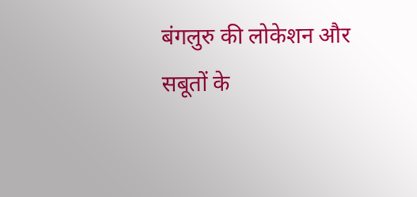बंगलुरु की लोकेशन और सबूतों के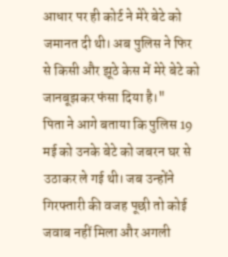आधार पर ही कोर्ट ने मेरे बेटे को जमानत दी थी। अब पुलिस ने फिर से किसी और झूठे केस में मेरे बेटे को जानबूझकर फंसा दिया है।"
पिता ने आगे बताया कि पुलिस 19 मई को उनके बेटे को जबरन घर से उठाकर ले गई थी। जब उन्होंने गिरफ्तारी की वजह पूछी तो कोई जवाब नहीं मिला और अगली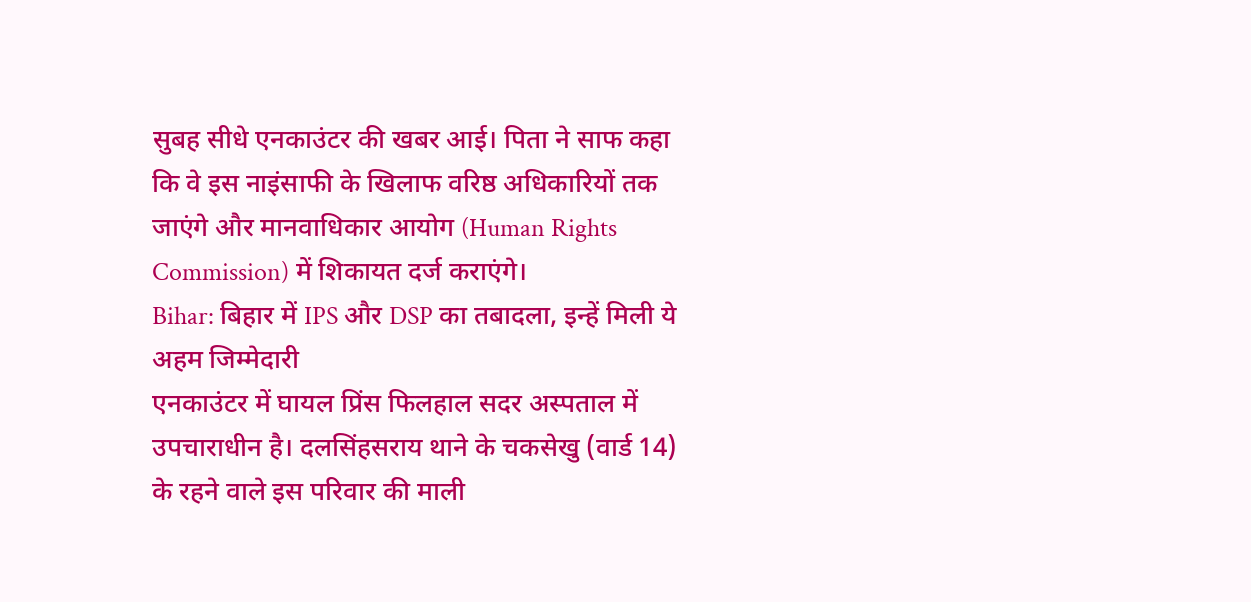सुबह सीधे एनकाउंटर की खबर आई। पिता ने साफ कहा कि वे इस नाइंसाफी के खिलाफ वरिष्ठ अधिकारियों तक जाएंगे और मानवाधिकार आयोग (Human Rights Commission) में शिकायत दर्ज कराएंगे।
Bihar: बिहार में IPS और DSP का तबादला, इन्हें मिली ये अहम जिम्मेदारी
एनकाउंटर में घायल प्रिंस फिलहाल सदर अस्पताल में उपचाराधीन है। दलसिंहसराय थाने के चकसेखु (वार्ड 14) के रहने वाले इस परिवार की माली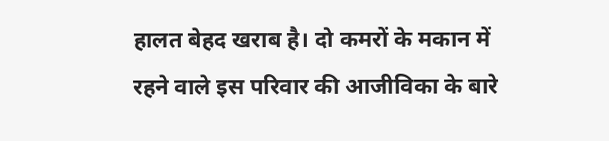हालत बेहद खराब है। दो कमरों के मकान में रहने वाले इस परिवार की आजीविका के बारे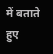में बताते हुए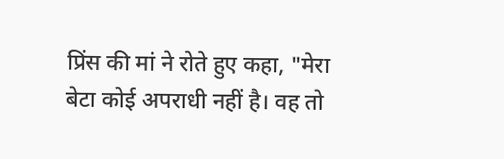प्रिंस की मां ने रोते हुए कहा, "मेरा बेटा कोई अपराधी नहीं है। वह तो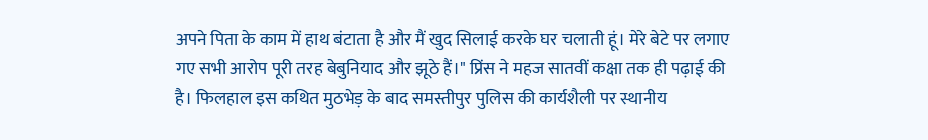अपने पिता के काम में हाथ बंटाता है और मैं खुद सिलाई करके घर चलाती हूं। मेरे बेटे पर लगाए गए सभी आरोप पूरी तरह बेबुनियाद और झूठे हैं।" प्रिंस ने महज सातवीं कक्षा तक ही पढ़ाई की है। फिलहाल इस कथित मुठभेड़ के बाद समस्तीपुर पुलिस की कार्यशैली पर स्थानीय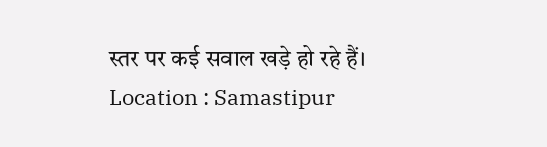स्तर पर कई सवाल खड़े हो रहे हैं।
Location : Samastipur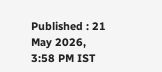Published : 21 May 2026, 3:58 PM IST